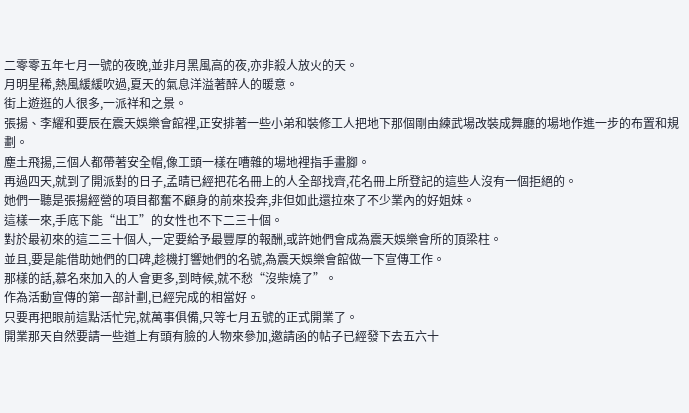二零零五年七月一號的夜晚,並非月黑風高的夜,亦非殺人放火的天。
月明星稀,熱風緩緩吹過,夏天的氣息洋溢著醉人的暖意。
街上遊逛的人很多,一派祥和之景。
張揚、李耀和要辰在震天娛樂會館裡,正安排著一些小弟和裝修工人把地下那個剛由練武場改裝成舞廳的場地作進一步的布置和規劃。
塵土飛揚,三個人都帶著安全帽,像工頭一樣在嘈雜的場地裡指手畫腳。
再過四天,就到了開派對的日子,孟晴已經把花名冊上的人全部找齊,花名冊上所登記的這些人沒有一個拒絕的。
她們一聽是張揚經營的項目都奮不顧身的前來投奔,非但如此還拉來了不少業內的好姐妹。
這樣一來,手底下能“出工”的女性也不下二三十個。
對於最初來的這二三十個人,一定要給予最豐厚的報酬,或許她們會成為震天娛樂會所的頂梁柱。
並且,要是能借助她們的口碑,趁機打響她們的名號,為震天娛樂會館做一下宣傳工作。
那樣的話,慕名來加入的人會更多,到時候,就不愁“沒柴燒了”。
作為活動宣傳的第一部計劃,已經完成的相當好。
只要再把眼前這點活忙完,就萬事俱備,只等七月五號的正式開業了。
開業那天自然要請一些道上有頭有臉的人物來參加,邀請函的帖子已經發下去五六十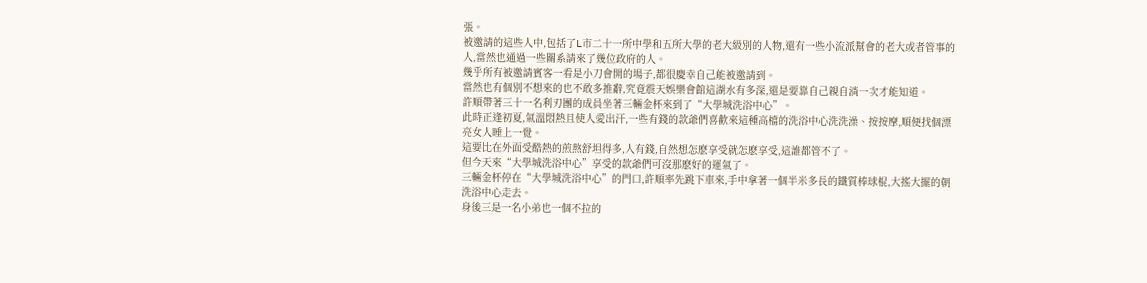張。
被邀請的這些人中,包括了L市二十一所中學和五所大學的老大級別的人物,還有一些小流派幫會的老大或者管事的人,當然也通過一些關系請來了幾位政府的人。
幾乎所有被邀請賓客一看是小刀會開的場子,都很慶幸自己能被邀請到。
當然也有個別不想來的也不敢多推辭,究竟震天娛樂會館這湖水有多深,還是要靠自己親自淌一次才能知道。
許順帶著三十一名利刃團的成員坐著三輛金杯來到了“大學城洗浴中心”。
此時正逢初夏,氣溫悶熱且使人愛出汗,一些有錢的款爺們喜歡來這種高檔的洗浴中心洗洗澡、按按摩,順便找個漂亮女人睡上一覺。
這要比在外面受酷熱的煎熬舒坦得多,人有錢,自然想怎麽享受就怎麽享受,這誰都管不了。
但今天來“大學城洗浴中心”享受的款爺們可沒那麽好的運氣了。
三輛金杯停在“大學城洗浴中心”的門口,許順率先跳下車來,手中拿著一個半米多長的鐵質棒球棍,大搖大擺的朝洗浴中心走去。
身後三是一名小弟也一個不拉的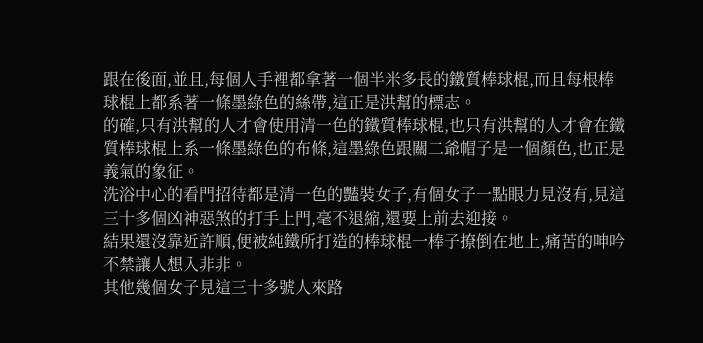跟在後面,並且,每個人手裡都拿著一個半米多長的鐵質棒球棍,而且每根棒球棍上都系著一條墨綠色的絲帶,這正是洪幫的標志。
的確,只有洪幫的人才會使用清一色的鐵質棒球棍,也只有洪幫的人才會在鐵質棒球棍上系一條墨綠色的布條,這墨綠色跟關二爺帽子是一個顏色,也正是義氣的象征。
洗浴中心的看門招待都是清一色的豔裝女子,有個女子一點眼力見沒有,見這三十多個凶神惡煞的打手上門,毫不退縮,還要上前去迎接。
結果還沒靠近許順,便被純鐵所打造的棒球棍一棒子撩倒在地上,痛苦的呻吟不禁讓人想入非非。
其他幾個女子見這三十多號人來路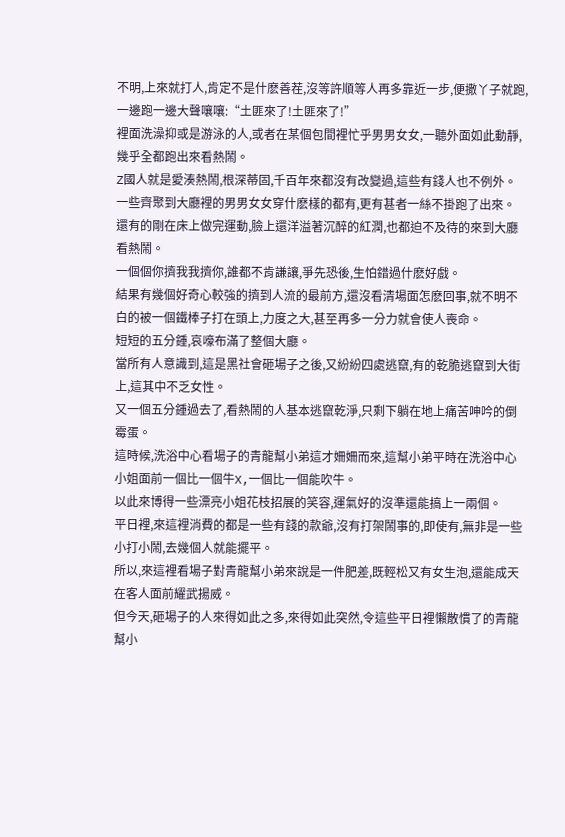不明,上來就打人,肯定不是什麽善茬,沒等許順等人再多靠近一步,便撒丫子就跑,一邊跑一邊大聲嚷嚷:“土匪來了!土匪來了!”
裡面洗澡抑或是游泳的人,或者在某個包間裡忙乎男男女女,一聽外面如此動靜,幾乎全都跑出來看熱鬧。
Z國人就是愛湊熱鬧,根深蒂固,千百年來都沒有改變過,這些有錢人也不例外。
一些齊聚到大廳裡的男男女女穿什麽樣的都有,更有甚者一絲不掛跑了出來。
還有的剛在床上做完運動,臉上還洋溢著沉醉的紅潤,也都迫不及待的來到大廳看熱鬧。
一個個你擠我我擠你,誰都不肯謙讓,爭先恐後,生怕錯過什麽好戲。
結果有幾個好奇心較強的擠到人流的最前方,還沒看清場面怎麽回事,就不明不白的被一個鐵棒子打在頭上,力度之大,甚至再多一分力就會使人喪命。
短短的五分鍾,哀嚎布滿了整個大廳。
當所有人意識到,這是黑社會砸場子之後,又紛紛四處逃竄,有的乾脆逃竄到大街上,這其中不乏女性。
又一個五分鍾過去了,看熱鬧的人基本逃竄乾淨,只剩下躺在地上痛苦呻吟的倒霉蛋。
這時候,洗浴中心看場子的青龍幫小弟這才姍姍而來,這幫小弟平時在洗浴中心小姐面前一個比一個牛X,一個比一個能吹牛。
以此來博得一些漂亮小姐花枝招展的笑容,運氣好的沒準還能搞上一兩個。
平日裡,來這裡消費的都是一些有錢的款爺,沒有打架鬧事的,即使有,無非是一些小打小鬧,去幾個人就能擺平。
所以,來這裡看場子對青龍幫小弟來說是一件肥差,既輕松又有女生泡,還能成天在客人面前耀武揚威。
但今天,砸場子的人來得如此之多,來得如此突然,令這些平日裡懶散慣了的青龍幫小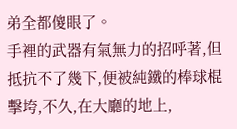弟全都傻眼了。
手裡的武器有氣無力的招呼著,但抵抗不了幾下,便被純鐵的棒球棍擊垮,不久,在大廳的地上,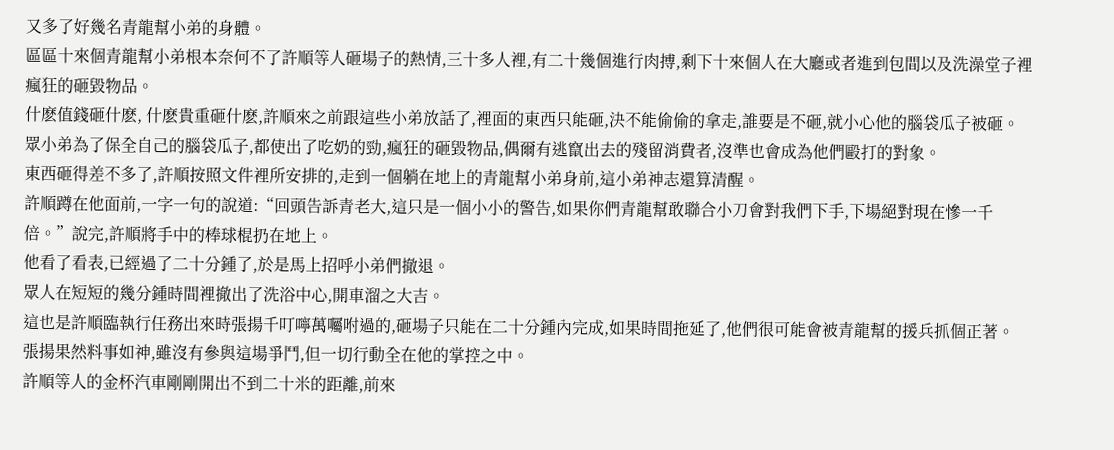又多了好幾名青龍幫小弟的身體。
區區十來個青龍幫小弟根本奈何不了許順等人砸場子的熱情,三十多人裡,有二十幾個進行肉搏,剩下十來個人在大廳或者進到包間以及洗澡堂子裡瘋狂的砸毀物品。
什麽值錢砸什麽, 什麽貴重砸什麽,許順來之前跟這些小弟放話了,裡面的東西只能砸,決不能偷偷的拿走,誰要是不砸,就小心他的腦袋瓜子被砸。
眾小弟為了保全自己的腦袋瓜子,都使出了吃奶的勁,瘋狂的砸毀物品,偶爾有逃竄出去的殘留消費者,沒準也會成為他們毆打的對象。
東西砸得差不多了,許順按照文件裡所安排的,走到一個躺在地上的青龍幫小弟身前,這小弟神志還算清醒。
許順蹲在他面前,一字一句的說道:“回頭告訴青老大,這只是一個小小的警告,如果你們青龍幫敢聯合小刀會對我們下手,下場絕對現在慘一千倍。”說完,許順將手中的棒球棍扔在地上。
他看了看表,已經過了二十分鍾了,於是馬上招呼小弟們撤退。
眾人在短短的幾分鍾時間裡撤出了洗浴中心,開車溜之大吉。
這也是許順臨執行任務出來時張揚千叮嚀萬囑咐過的,砸場子只能在二十分鍾內完成,如果時間拖延了,他們很可能會被青龍幫的援兵抓個正著。
張揚果然料事如神,雖沒有參與這場爭鬥,但一切行動全在他的掌控之中。
許順等人的金杯汽車剛剛開出不到二十米的距離,前來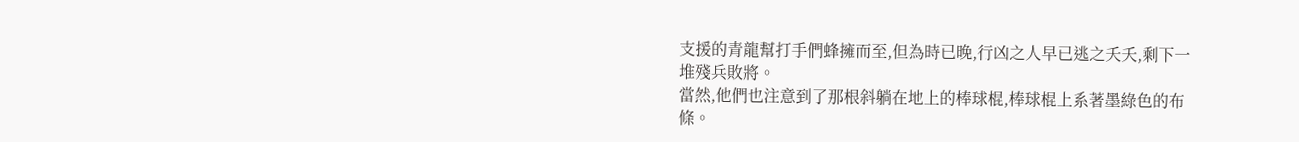支援的青龍幫打手們蜂擁而至,但為時已晚,行凶之人早已逃之夭夭,剩下一堆殘兵敗將。
當然,他們也注意到了那根斜躺在地上的棒球棍,棒球棍上系著墨綠色的布條。